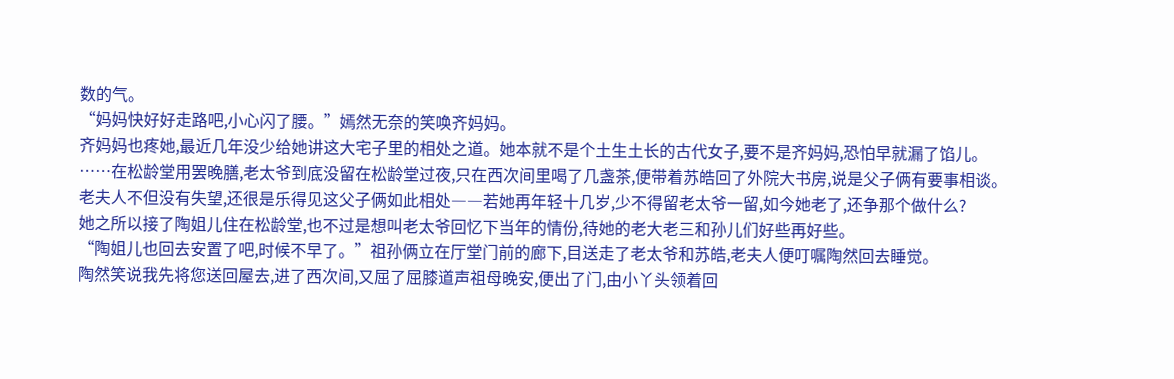数的气。
“妈妈快好好走路吧,小心闪了腰。”嫣然无奈的笑唤齐妈妈。
齐妈妈也疼她,最近几年没少给她讲这大宅子里的相处之道。她本就不是个土生土长的古代女子,要不是齐妈妈,恐怕早就漏了馅儿。
……在松龄堂用罢晚膳,老太爷到底没留在松龄堂过夜,只在西次间里喝了几盏茶,便带着苏皓回了外院大书房,说是父子俩有要事相谈。
老夫人不但没有失望,还很是乐得见这父子俩如此相处――若她再年轻十几岁,少不得留老太爷一留,如今她老了,还争那个做什么?
她之所以接了陶姐儿住在松龄堂,也不过是想叫老太爷回忆下当年的情份,待她的老大老三和孙儿们好些再好些。
“陶姐儿也回去安置了吧,时候不早了。”祖孙俩立在厅堂门前的廊下,目送走了老太爷和苏皓,老夫人便叮嘱陶然回去睡觉。
陶然笑说我先将您送回屋去,进了西次间,又屈了屈膝道声祖母晚安,便出了门,由小丫头领着回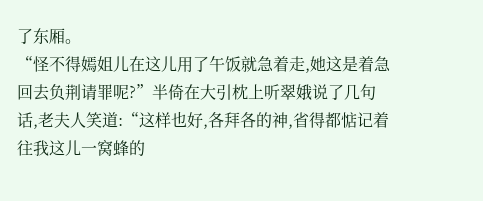了东厢。
“怪不得嫣姐儿在这儿用了午饭就急着走,她这是着急回去负荆请罪呢?”半倚在大引枕上听翠娥说了几句话,老夫人笑道:“这样也好,各拜各的神,省得都惦记着往我这儿一窝蜂的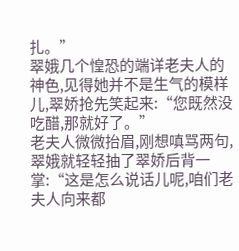扎。”
翠娥几个惶恐的端详老夫人的神色,见得她并不是生气的模样儿,翠娇抢先笑起来:“您既然没吃醋,那就好了。”
老夫人微微抬眉,刚想嗔骂两句,翠娥就轻轻抽了翠娇后背一掌:“这是怎么说话儿呢,咱们老夫人向来都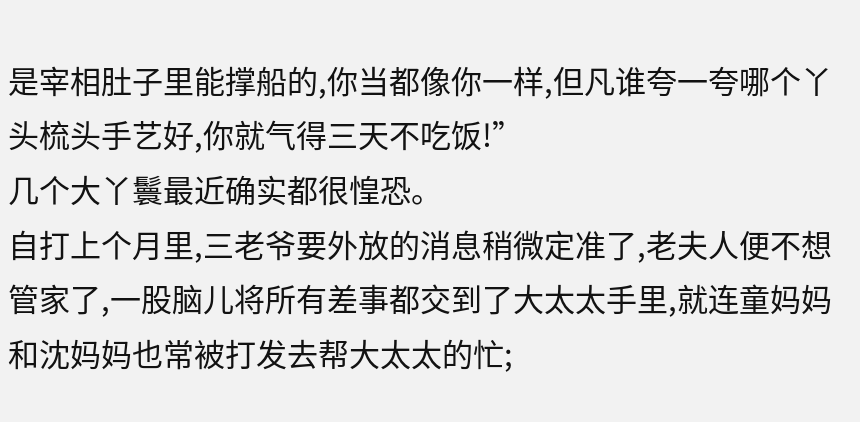是宰相肚子里能撑船的,你当都像你一样,但凡谁夸一夸哪个丫头梳头手艺好,你就气得三天不吃饭!”
几个大丫鬟最近确实都很惶恐。
自打上个月里,三老爷要外放的消息稍微定准了,老夫人便不想管家了,一股脑儿将所有差事都交到了大太太手里,就连童妈妈和沈妈妈也常被打发去帮大太太的忙;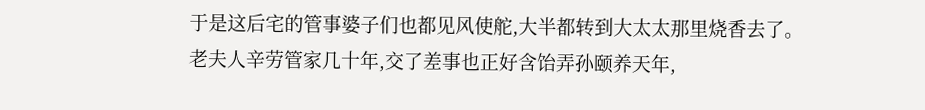于是这后宅的管事婆子们也都见风使舵,大半都转到大太太那里烧香去了。
老夫人辛劳管家几十年,交了差事也正好含饴弄孙颐养天年,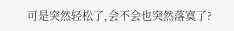可是突然轻松了,会不会也突然落寞了?